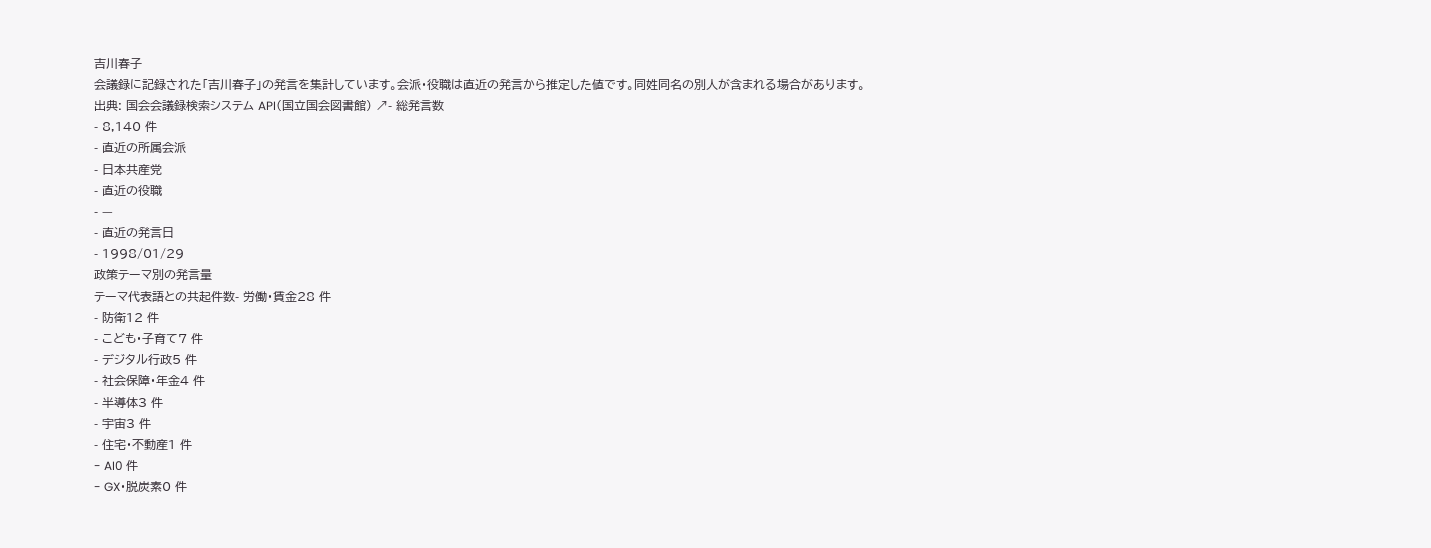吉川春子
会議録に記録された「吉川春子」の発言を集計しています。会派・役職は直近の発言から推定した値です。同姓同名の別人が含まれる場合があります。
出典: 国会会議録検索システム API(国立国会図書館) ↗- 総発言数
- 8,140 件
- 直近の所属会派
- 日本共産党
- 直近の役職
- —
- 直近の発言日
- 1998/01/29
政策テーマ別の発言量
テーマ代表語との共起件数- 労働・賃金28 件
- 防衛12 件
- こども・子育て7 件
- デジタル行政5 件
- 社会保障・年金4 件
- 半導体3 件
- 宇宙3 件
- 住宅・不動産1 件
- AI0 件
- GX・脱炭素0 件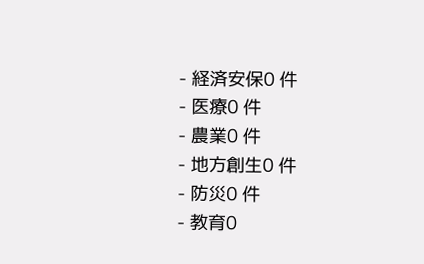- 経済安保0 件
- 医療0 件
- 農業0 件
- 地方創生0 件
- 防災0 件
- 教育0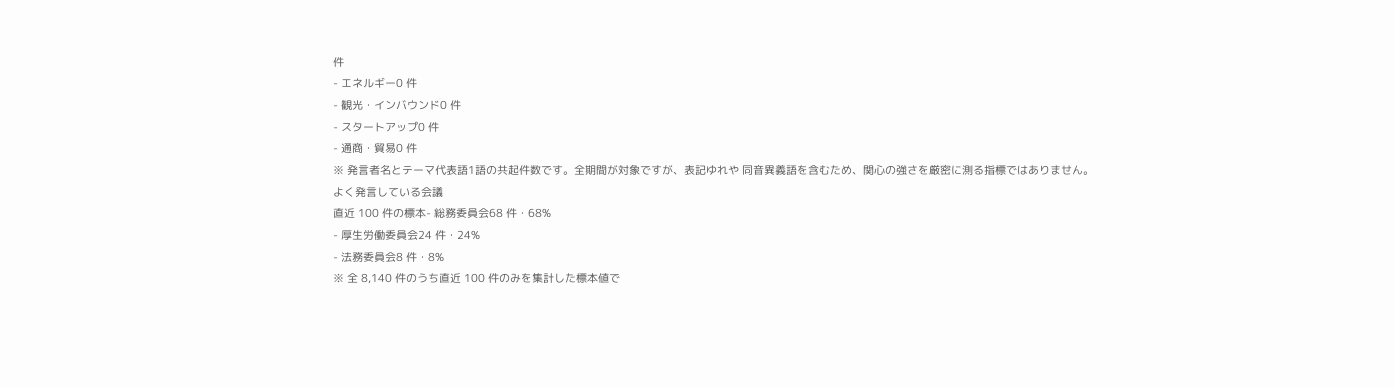件
- エネルギー0 件
- 観光・インバウンド0 件
- スタートアップ0 件
- 通商・貿易0 件
※ 発言者名とテーマ代表語1語の共起件数です。全期間が対象ですが、表記ゆれや 同音異義語を含むため、関心の強さを厳密に測る指標ではありません。
よく発言している会議
直近 100 件の標本- 総務委員会68 件・68%
- 厚生労働委員会24 件・24%
- 法務委員会8 件・8%
※ 全 8,140 件のうち直近 100 件のみを集計した標本値で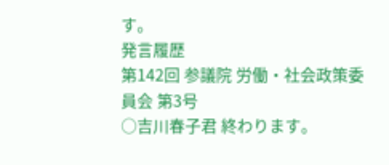す。
発言履歴
第142回 参議院 労働・社会政策委員会 第3号
○吉川春子君 終わります。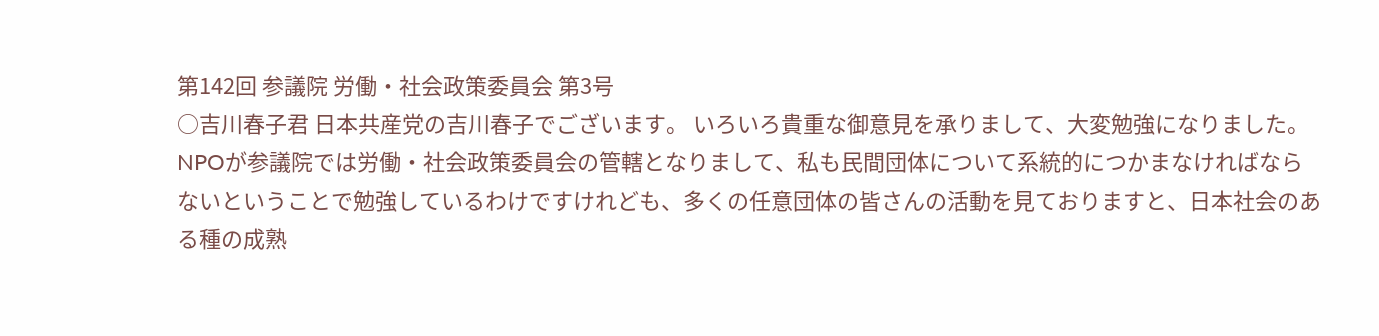第142回 参議院 労働・社会政策委員会 第3号
○吉川春子君 日本共産党の吉川春子でございます。 いろいろ貴重な御意見を承りまして、大変勉強になりました。NPOが参議院では労働・社会政策委員会の管轄となりまして、私も民間団体について系統的につかまなければならないということで勉強しているわけですけれども、多くの任意団体の皆さんの活動を見ておりますと、日本社会のある種の成熟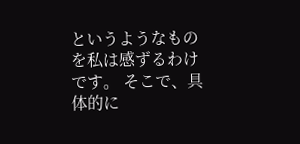というようなものを私は感ずるわけです。 そこで、具体的に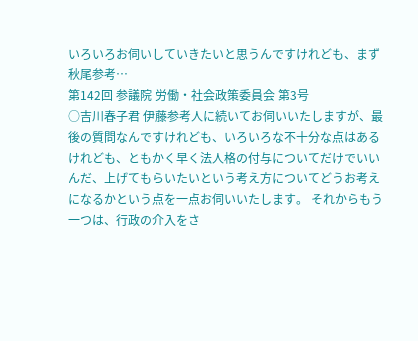いろいろお伺いしていきたいと思うんですけれども、まず秋尾参考…
第142回 参議院 労働・社会政策委員会 第3号
○吉川春子君 伊藤参考人に続いてお伺いいたしますが、最後の質問なんですけれども、いろいろな不十分な点はあるけれども、ともかく早く法人格の付与についてだけでいいんだ、上げてもらいたいという考え方についてどうお考えになるかという点を一点お伺いいたします。 それからもう一つは、行政の介入をさ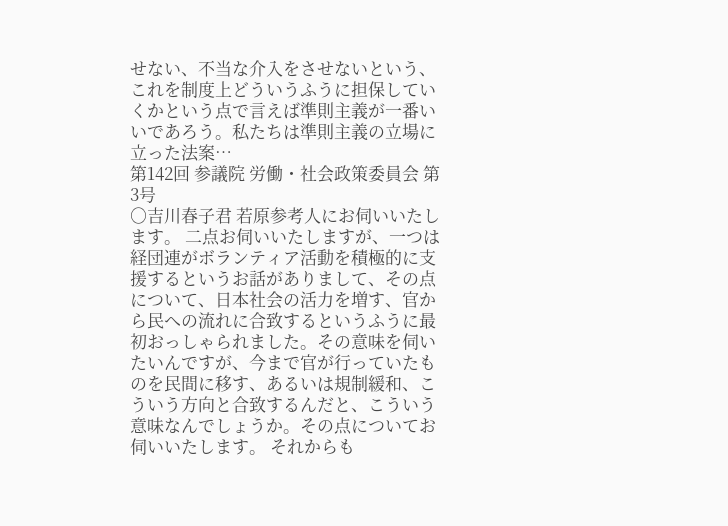せない、不当な介入をさせないという、これを制度上どういうふうに担保していくかという点で言えば準則主義が一番いいであろう。私たちは準則主義の立場に立った法案…
第142回 参議院 労働・社会政策委員会 第3号
○吉川春子君 若原参考人にお伺いいたします。 二点お伺いいたしますが、一つは経団連がボランティア活動を積極的に支援するというお話がありまして、その点について、日本社会の活力を増す、官から民への流れに合致するというふうに最初おっしゃられました。その意味を伺いたいんですが、今まで官が行っていたものを民間に移す、あるいは規制緩和、こういう方向と合致するんだと、こういう意味なんでしょうか。その点についてお伺いいたします。 それからも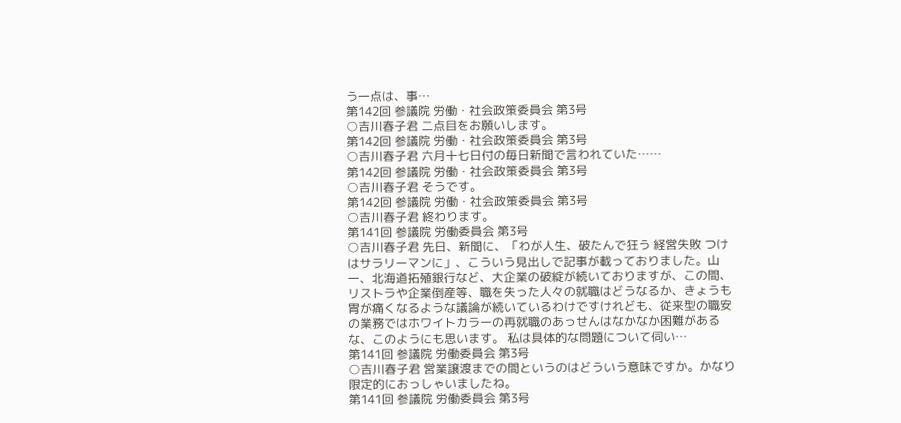う一点は、事…
第142回 参議院 労働・社会政策委員会 第3号
○吉川春子君 二点目をお願いします。
第142回 参議院 労働・社会政策委員会 第3号
○吉川春子君 六月十七日付の毎日新聞で言われていた……
第142回 参議院 労働・社会政策委員会 第3号
○吉川春子君 そうです。
第142回 参議院 労働・社会政策委員会 第3号
○吉川春子君 終わります。
第141回 参議院 労働委員会 第3号
○吉川春子君 先日、新聞に、「わが人生、破たんで狂う 経営失敗 つけはサラリーマンに」、こういう見出しで記事が載っておりました。山一、北海道拓殖銀行など、大企業の破綻が続いておりますが、この間、リストラや企業倒産等、職を失った人々の就職はどうなるか、きょうも胃が痛くなるような議論が続いているわけですけれども、従来型の職安の業務ではホワイトカラーの再就職のあっせんはなかなか困難があるな、このようにも思います。 私は具体的な問題について伺い…
第141回 参議院 労働委員会 第3号
○吉川春子君 営業譲渡までの間というのはどういう意味ですか。かなり限定的におっしゃいましたね。
第141回 参議院 労働委員会 第3号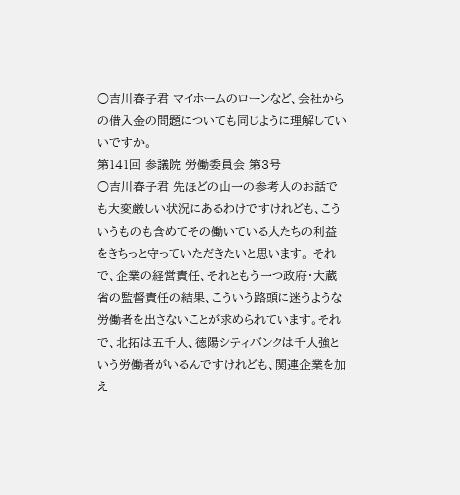○吉川春子君 マイホームのローンなど、会社からの借入金の問題についても同じように理解していいですか。
第141回 参議院 労働委員会 第3号
○吉川春子君 先ほどの山一の参考人のお話でも大変厳しい状況にあるわけですけれども、こういうものも含めてその働いている人たちの利益をきちっと守っていただきたいと思います。 それで、企業の経営責任、それともう一つ政府・大蔵省の監督責任の結果、こういう路頭に迷うような労働者を出さないことが求められています。それで、北拓は五千人、徳陽シティバンクは千人強という労働者がいるんですけれども、関連企業を加え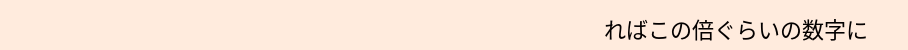ればこの倍ぐらいの数字に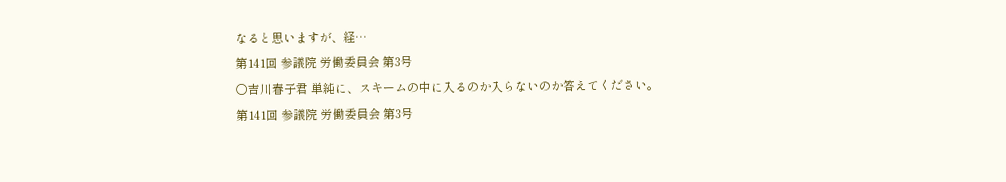なると思いますが、経…
第141回 参議院 労働委員会 第3号
○吉川春子君 単純に、スキームの中に入るのか入らないのか答えてください。
第141回 参議院 労働委員会 第3号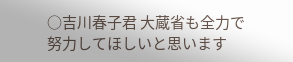○吉川春子君 大蔵省も全力で努力してほしいと思います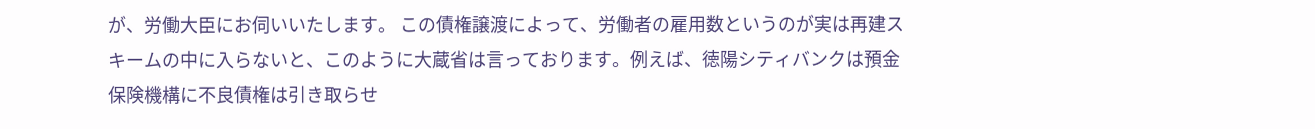が、労働大臣にお伺いいたします。 この債権譲渡によって、労働者の雇用数というのが実は再建スキームの中に入らないと、このように大蔵省は言っております。例えば、徳陽シティバンクは預金保険機構に不良債権は引き取らせ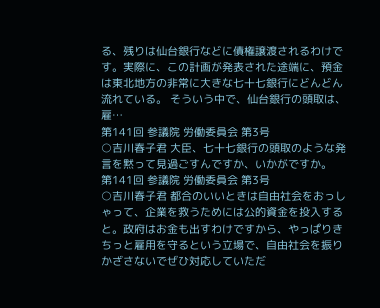る、残りは仙台銀行などに債権譲渡されるわけです。実際に、この計画が発表された途端に、預金は東北地方の非常に大きな七十七銀行にどんどん流れている。 そういう中で、仙台銀行の頭取は、雇…
第141回 参議院 労働委員会 第3号
○吉川春子君 大臣、七十七銀行の頭取のような発言を黙って見過ごすんですか、いかがですか。
第141回 参議院 労働委員会 第3号
○吉川春子君 都合のいいときは自由社会をおっしゃって、企業を救うためには公的資金を投入すると。政府はお金も出すわけですから、やっぱりきちっと雇用を守るという立場で、自由社会を振りかざさないでぜひ対応していただ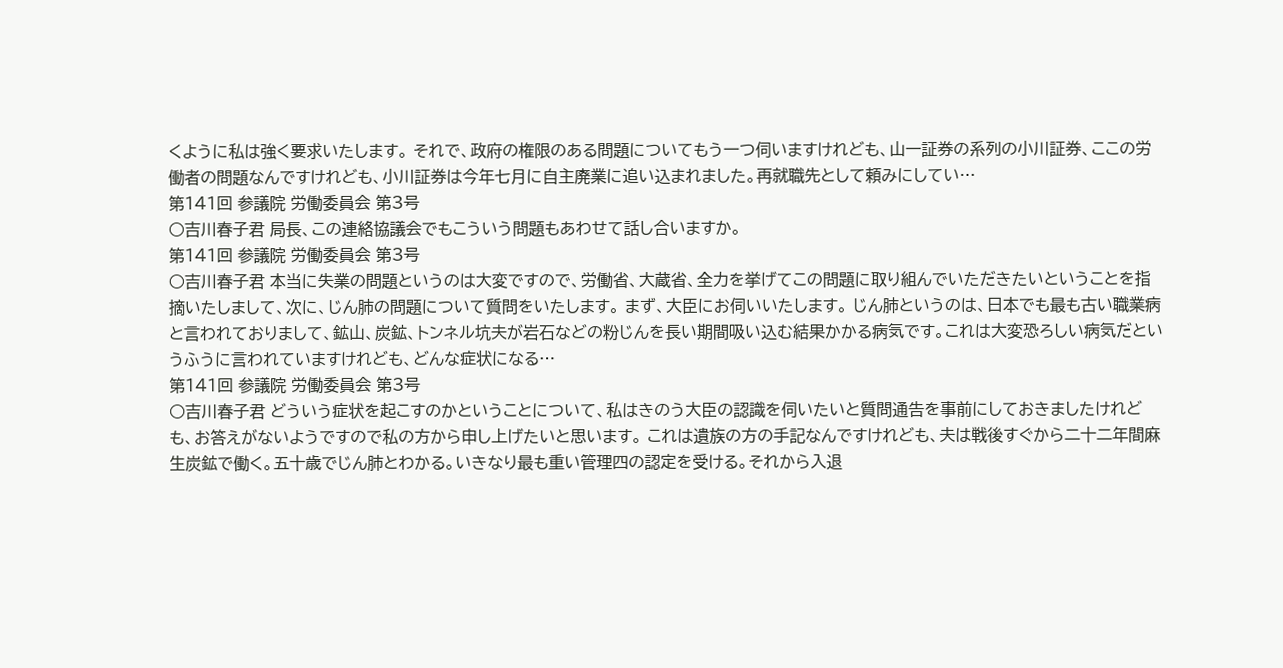くように私は強く要求いたします。 それで、政府の権限のある問題についてもう一つ伺いますけれども、山一証券の系列の小川証券、ここの労働者の問題なんですけれども、小川証券は今年七月に自主廃業に追い込まれました。再就職先として頼みにしてい…
第141回 参議院 労働委員会 第3号
○吉川春子君 局長、この連絡協議会でもこういう問題もあわせて話し合いますか。
第141回 参議院 労働委員会 第3号
○吉川春子君 本当に失業の問題というのは大変ですので、労働省、大蔵省、全力を挙げてこの問題に取り組んでいただきたいということを指摘いたしまして、次に、じん肺の問題について質問をいたします。 まず、大臣にお伺いいたします。 じん肺というのは、日本でも最も古い職業病と言われておりまして、鉱山、炭鉱、トンネル坑夫が岩石などの粉じんを長い期間吸い込む結果かかる病気です。これは大変恐ろしい病気だというふうに言われていますけれども、どんな症状になる…
第141回 参議院 労働委員会 第3号
○吉川春子君 どういう症状を起こすのかということについて、私はきのう大臣の認識を伺いたいと質問通告を事前にしておきましたけれども、お答えがないようですので私の方から申し上げたいと思います。 これは遺族の方の手記なんですけれども、夫は戦後すぐから二十二年間麻生炭鉱で働く。五十歳でじん肺とわかる。いきなり最も重い管理四の認定を受ける。それから入退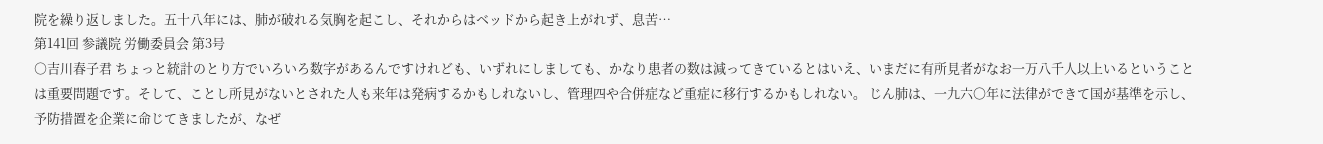院を繰り返しました。五十八年には、肺が破れる気胸を起こし、それからはベッドから起き上がれず、息苦…
第141回 参議院 労働委員会 第3号
○吉川春子君 ちょっと統計のとり方でいろいろ数字があるんですけれども、いずれにしましても、かなり患者の数は減ってきているとはいえ、いまだに有所見者がなお一万八千人以上いるということは重要問題です。そして、ことし所見がないとされた人も来年は発病するかもしれないし、管理四や合併症など重症に移行するかもしれない。 じん肺は、一九六〇年に法律ができて国が基準を示し、予防措置を企業に命じてきましたが、なぜ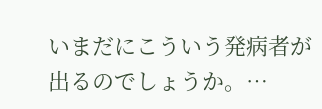いまだにこういう発病者が出るのでしょうか。…